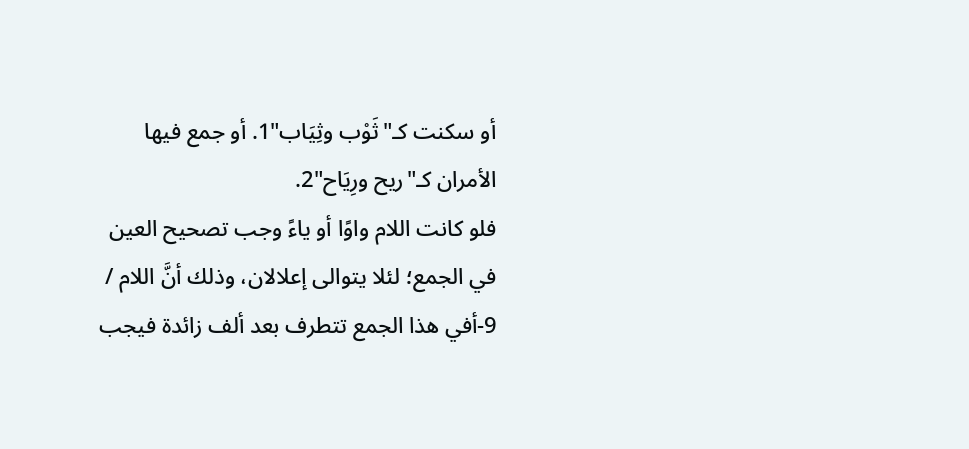أو سكنت كـ"ثَوْب وثِيَاب"1. أو جمع فيها الأمران كـ"ريح ورِيَاح"2.
فلو كانت اللام واوًا أو ياءً وجب تصحيح العين في الجمع؛ لئلا يتوالى إعلالان، وذلك أنَّ اللام / 9-أفي هذا الجمع تتطرف بعد ألف زائدة فيجب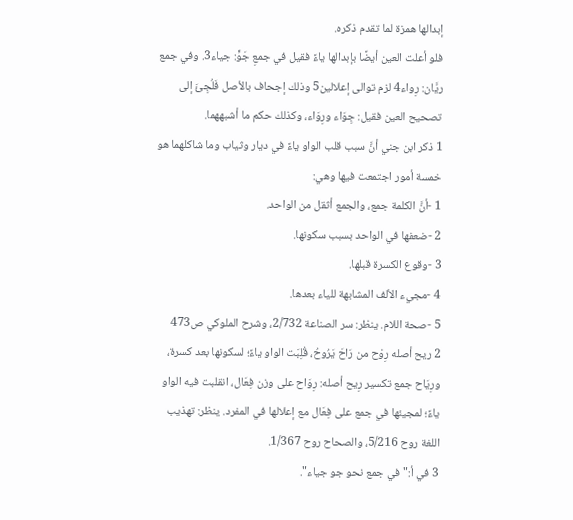إبدالها همزة لما تقدم ذكره.
فلو أعلت العين أيضًا بإبدالها ياءً فقيل في جمعِ جَوٍّ: جياء3. وفي جمع ريَّان: رِواء4 لزم توالى إعلالين5 وذلك إجحاف بالأصل فَلُجِئَ إلى تصحيح العين فقيل: جِوَاء ورِوَاء، وكذلك حكم ما أشبههما.
1 ذكر ابن جني أنَّ سبب قلب الواو ياءً في ديار وثياب وما شاكلهما هو خمسة أمور اجتمعت فيها وهي:
1 -أنَّ الكلمة جمع، والجمع أثقل من الواحد.
2 -ضعفها في الواحد بسبب سكونها.
3 -وقوع الكسرة قبلها.
4 -مجيء الألف المشابهة للياء بعدها.
5 -صحة اللام. ينظر: سر الصناعة 2/732، وشرح الملوكي ص473
2 ريح أصله رِوْح من رَاحَ يَرُوحُ، قُلِبَت الواو ياءً؛ لسكونها بعد كسرة، ورِيَاح جمع تكسير رِيح أصله: رِوَاح على وزن فِعَال، انقلبت فيه الواو ياءً؛ لمجيئها في جمع على فِعَال مع إعلالها في المفرد. ينظر: تهذيب اللغة روح 5/216، والصحاح روح 1/367.
3 في أ:"في جمع نحو جو جياء".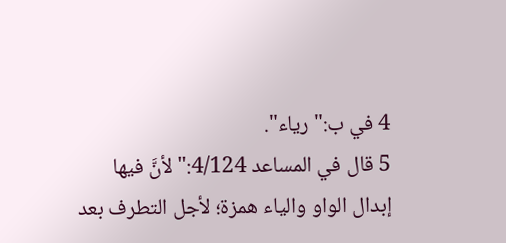4 في ب:"رياء".
5 قال في المساعد 4/124:"لأنَّ فيها إبدال الواو والياء همزة؛ لأجل التطرف بعد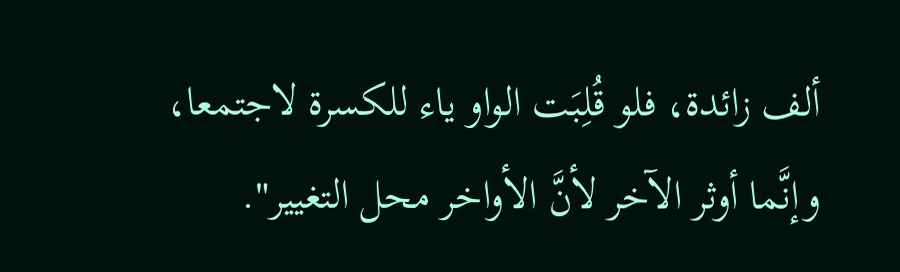ألف زائدة، فلو قُلِبَت الواو ياء للكسرة لاجتمعا، وإنَّما أوثر الآخر لأنَّ الأواخر محل التغيير".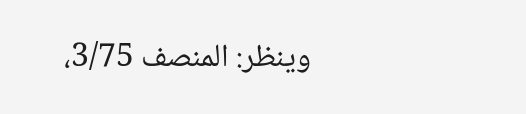وينظر: المنصف 3/75،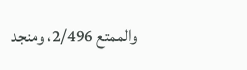والممتع 2/496، ومنجد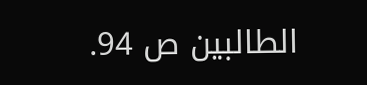الطالبين ص 94.